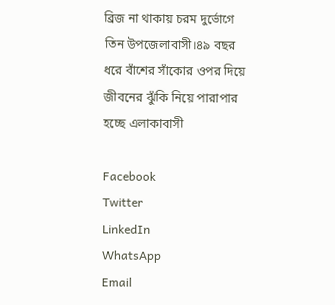ব্রিজ না থাকায় চরম দুর্ভোগে তিন উপজেলাবাসী।৪৯ বছর ধরে বাঁশের সাঁকোর ওপর দিয়ে জীবনের ঝুঁকি নিয়ে পারাপার হচ্ছে এলাকাবাসী

Facebook
Twitter
LinkedIn
WhatsApp
Email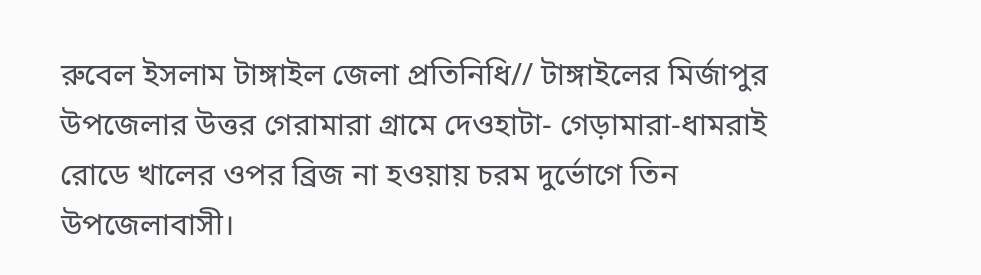রুবেল ইসলাম টাঙ্গাইল জেলা প্রতিনিধি// টাঙ্গাইলের মির্জাপুর উপজেলার উত্তর গেরামারা গ্রামে দেওহাটা- গেড়ামারা-ধামরাই রোডে খালের ওপর ব্রিজ না হওয়ায় চরম দুর্ভোগে তিন উপজেলাবাসী।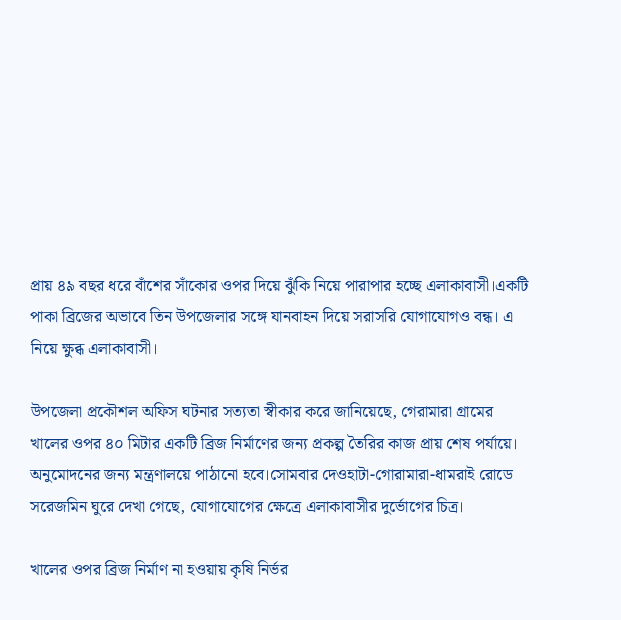প্রায় ৪৯ বছর ধরে বাঁশের সাঁকোর ওপর দিয়ে ঝুঁকি নিয়ে পারাপার হচ্ছে এলাকাবাসী।একটি পাকা ব্রিজের অভাবে তিন উপজেলার সঙ্গে যানবাহন দিয়ে সরাসরি যোগাযোগও বন্ধ। এ নিয়ে ক্ষুব্ধ এলাকাবাসী।

উপজেলা প্রকৌশল অফিস ঘটনার সত্যতা স্বীকার করে জানিয়েছে, গেরামারা গ্রামের খালের ওপর ৪০ মিটার একটি ব্রিজ নির্মাণের জন্য প্রকল্প তৈরির কাজ প্রায় শেষ পর্যায়ে। অনুমোদনের জন্য মন্ত্রণালয়ে পাঠানো হবে।সোমবার দেওহাটা-গোরামারা-ধামরাই রোডে সরেজমিন ঘুরে দেখা গেছে, যোগাযোগের ক্ষেত্রে এলাকাবাসীর দুর্ভোগের চিত্র।

খালের ওপর ব্রিজ নির্মাণ না হওয়ায় কৃষি নির্ভর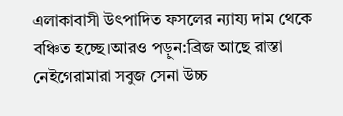এলাকাবাসী উৎপাদিত ফসলের ন্যায্য দাম থেকে বঞ্চিত হচ্ছে।আরও পড়ুন:ব্রিজ আছে রাস্তা নেইগেরামারা সবুজ সেনা উচ্চ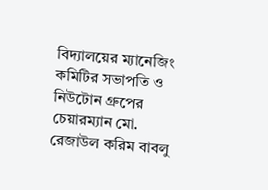বিদ্যালয়ের ম্যানেজিং কমিটির সভাপতি ও নিউটোন গ্রুপের চেয়ারম্যান মো. রেজাউল করিম বাবলু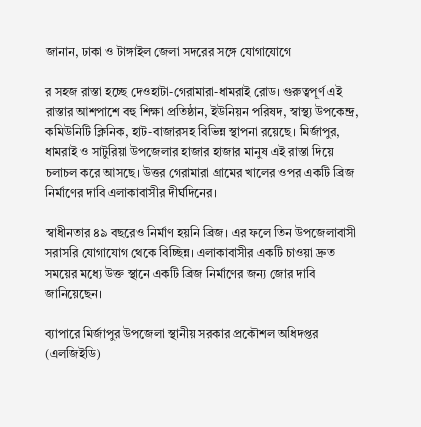জানান, ঢাকা ও টাঙ্গাইল জেলা সদরের সঙ্গে যোগাযোগে

র সহজ রাস্তা হচ্ছে দেওহাটা-গেরামারা-ধামরাই রোড। গুরুত্বপূর্ণ এই রাস্তার আশপাশে বহু শিক্ষা প্রতিষ্ঠান, ইউনিয়ন পরিষদ, স্বাস্থ্য উপকেন্দ্র, কমিউনিটি ক্লিনিক, হাট-বাজারসহ বিভিন্ন স্থাপনা রয়েছে। মির্জাপুর, ধামরাই ও সাটুরিয়া উপজেলার হাজার হাজার মানুষ এই রাস্তা দিয়ে চলাচল করে আসছে। উত্তর গেরামারা গ্রামের খালের ওপর একটি ব্রিজ নির্মাণের দাবি এলাকাবাসীর দীর্ঘদিনের।

স্বাধীনতার ৪৯ বছরেও নির্মাণ হয়নি ব্রিজ। এর ফলে তিন উপজেলাবাসী সরাসরি যোগাযোগ থেকে বিচ্ছিন্ন। এলাকাবাসীর একটি চাওয়া দ্রুত সময়ের মধ্যে উক্ত স্থানে একটি ব্রিজ নির্মাণের জন্য জোর দাবি জানিয়েছেন।

ব্যাপারে মির্জাপুর উপজেলা স্থানীয় সরকার প্রকৌশল অধিদপ্তর (এলজিইডি)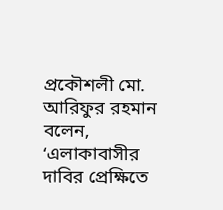প্রকৌশলী মো. আরিফুর রহমান বলেন, ‘এলাকাবাসীর দাবির প্রেক্ষিতে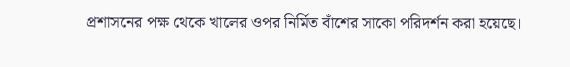প্রশাসনের পক্ষ থেকে খালের ওপর নির্মিত বাঁশের সাকো পরিদর্শন করা হয়েছে।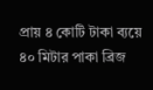প্রায় ৪ কোটি টাকা ব্যয়ে ৪০ মিটার পাকা ব্রিজ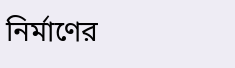নির্মাণের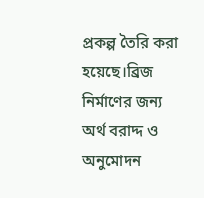প্রকল্প তৈরি করা হয়েছে।ব্রিজ নির্মাণের জন্য অর্থ বরাদ্দ ও অনুমোদন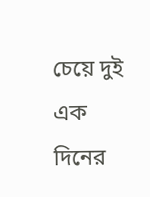চেয়ে দুই এক দিনের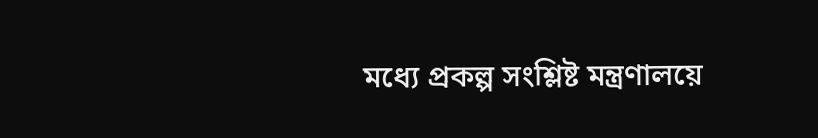মধ্যে প্রকল্প সংশ্লিষ্ট মন্ত্রণালয়ে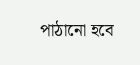পাঠানো হবে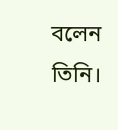বলেন তিনি।